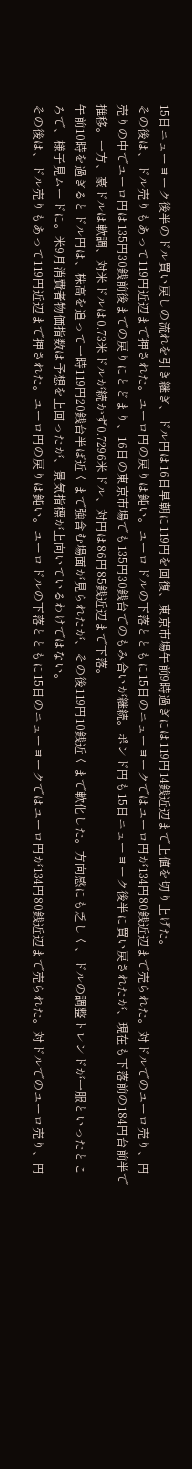15日ニューヨーク後半のドル買い戻しの流れを引き継ぎ、ドル円は16日早朝に119円を回復、東京市場午前9時過ぎには119円14銭近辺まで上値を切り上げた。
その後は、ドル売りもあって119円近辺まで押された。ユーロ円の戻りは鈍い。ユーロドルの下落とともに15日のニューヨークではユーロ円が134円80銭近辺まで売られた。対ドルでのユーロ売り、円売りの中でユーロ円は135円30銭前後までの戻りにとどまり、16日の東京市場でも135円30銭台でのもみ合いが継続。ポンド円も15日ニューヨーク後半に買い戻されたが、現在も下落前の184円台前半で推移。一方、豪ドルは軟調、対米ドルは0.73米ドルが続かず0.7296米ドル、対円は86円85銭近辺まで下落。
午前10時を過ぎるとドル円は、株高を追って一時119円20銭台半ば近くまで強含む場面が見られたが、その後119円10銭近くまで軟化した。方向感にも乏しく、ドルの調整トレンドが一服といったところで、様子見ムードに。米9月消費者物価指数は予想を上回ったが、景気指標が上向いているわけではない。
その後は、ドル売りもあって119円近辺まで押された。ユーロ円の戻りは鈍い。ユーロドルの下落とともに15日のニューヨークではユーロ円が134円80銭近辺まで売られた。対ドルでのユーロ売り、円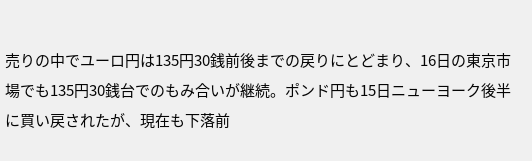売りの中でユーロ円は135円30銭前後までの戻りにとどまり、16日の東京市場でも135円30銭台でのもみ合いが継続。ポンド円も15日ニューヨーク後半に買い戻されたが、現在も下落前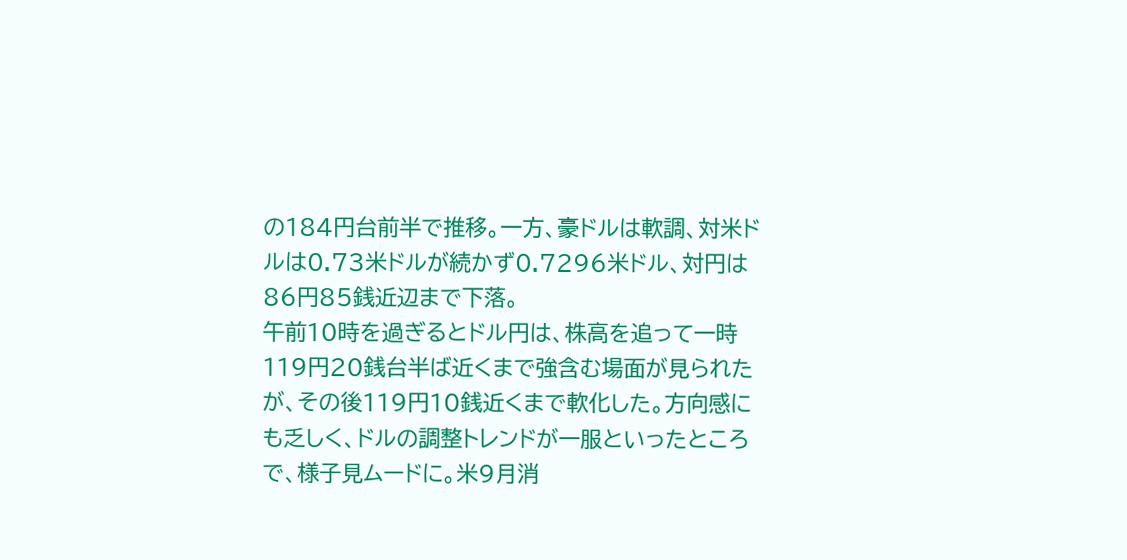の184円台前半で推移。一方、豪ドルは軟調、対米ドルは0.73米ドルが続かず0.7296米ドル、対円は86円85銭近辺まで下落。
午前10時を過ぎるとドル円は、株高を追って一時119円20銭台半ば近くまで強含む場面が見られたが、その後119円10銭近くまで軟化した。方向感にも乏しく、ドルの調整トレンドが一服といったところで、様子見ムードに。米9月消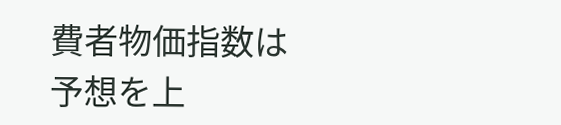費者物価指数は予想を上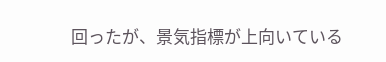回ったが、景気指標が上向いている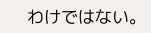わけではない。